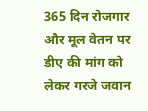365 दिन रोजगार और मूल वेतन पर डीए की मांग को लेकर गरजे जवान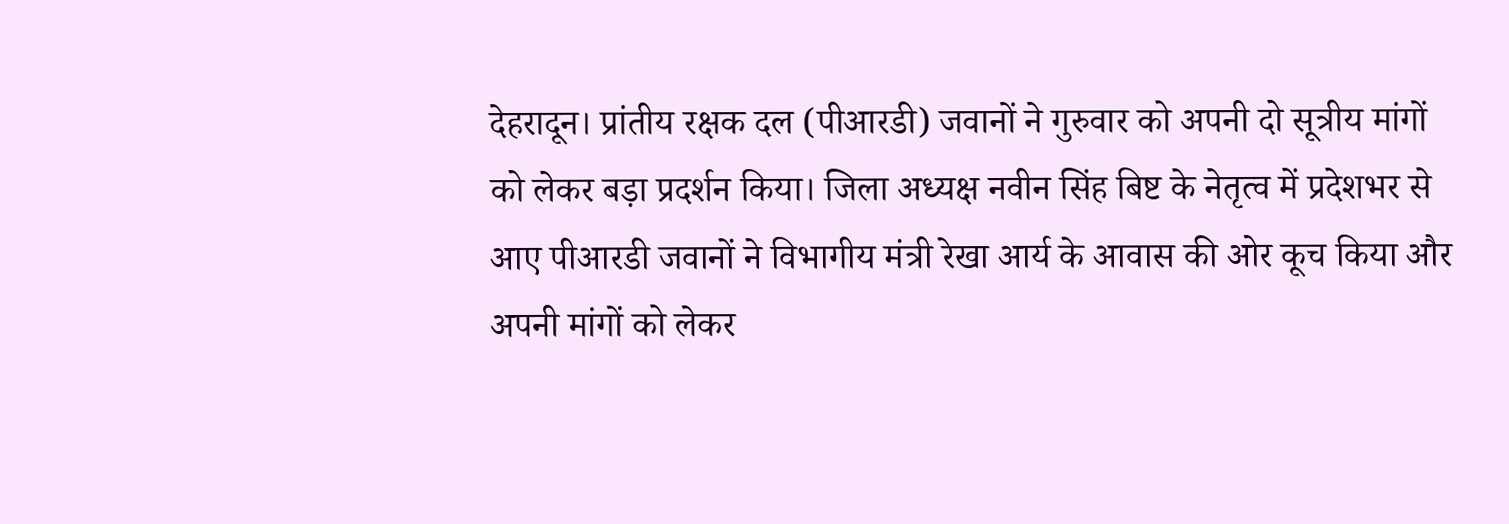देहरादून। प्रांतीय रक्षक दल (पीआरडी) जवानों ने गुरुवार को अपनी दो सूत्रीय मांगों को लेकर बड़ा प्रदर्शन किया। जिला अध्यक्ष नवीन सिंह बिष्ट के नेतृत्व में प्रदेशभर से आए पीआरडी जवानों ने विभागीय मंत्री रेखा आर्य के आवास की ओर कूच किया और अपनी मांगों को लेकर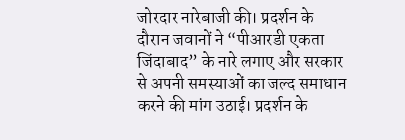जोरदार नारेबाजी की। प्रदर्शन के दौरान जवानों ने “पीआरडी एकता जिंदाबाद” के नारे लगाए और सरकार से अपनी समस्याओं का जल्द समाधान करने की मांग उठाई। प्रदर्शन के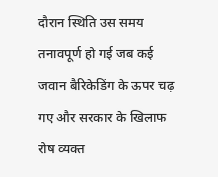दौरान स्थिति उस समय तनावपूर्ण हो गई जब कई जवान बैरिकेडिंग के ऊपर चढ़ गए और सरकार के खिलाफ रोष व्यक्त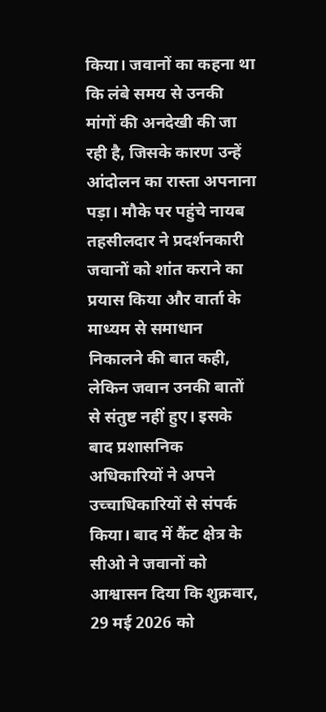किया। जवानों का कहना था कि लंबे समय से उनकी मांगों की अनदेखी की जा रही है, जिसके कारण उन्हें आंदोलन का रास्ता अपनाना पड़ा। मौके पर पहुंचे नायब तहसीलदार ने प्रदर्शनकारी जवानों को शांत कराने का प्रयास किया और वार्ता के माध्यम से समाधान निकालने की बात कही, लेकिन जवान उनकी बातों से संतुष्ट नहीं हुए। इसके बाद प्रशासनिक अधिकारियों ने अपने उच्चाधिकारियों से संपर्क किया। बाद में कैंट क्षेत्र के सीओ ने जवानों को आश्वासन दिया कि शुक्रवार, 29 मई 2026 को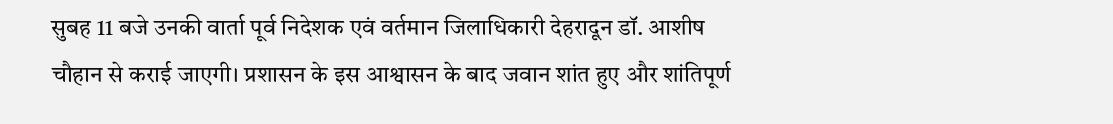सुबह 11 बजे उनकी वार्ता पूर्व निदेशक एवं वर्तमान जिलाधिकारी देहरादून डॉ. आशीष चौहान से कराई जाएगी। प्रशासन के इस आश्वासन के बाद जवान शांत हुए और शांतिपूर्ण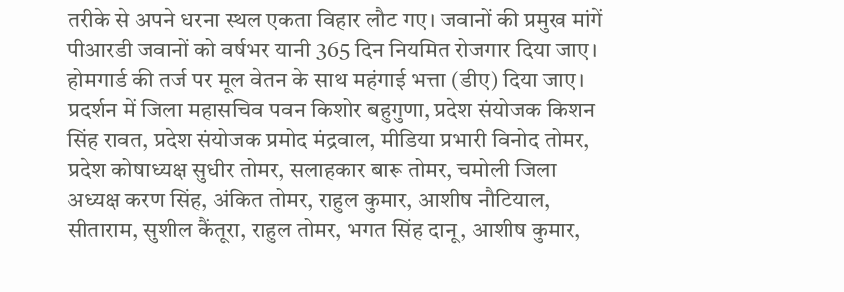तरीके से अपने धरना स्थल एकता विहार लौट गए। जवानों की प्रमुख मांगें पीआरडी जवानों को वर्षभर यानी 365 दिन नियमित रोजगार दिया जाए। होमगार्ड की तर्ज पर मूल वेतन के साथ महंगाई भत्ता (डीए) दिया जाए। प्रदर्शन में जिला महासचिव पवन किशोर बहुगुणा, प्रदेश संयोजक किशन सिंह रावत, प्रदेश संयोजक प्रमोद मंद्रवाल, मीडिया प्रभारी विनोद तोमर, प्रदेश कोषाध्यक्ष सुधीर तोमर, सलाहकार बारू तोमर, चमोली जिला अध्यक्ष करण सिंह, अंकित तोमर, राहुल कुमार, आशीष नौटियाल, सीताराम, सुशील कैंतूरा, राहुल तोमर, भगत सिंह दानू, आशीष कुमार,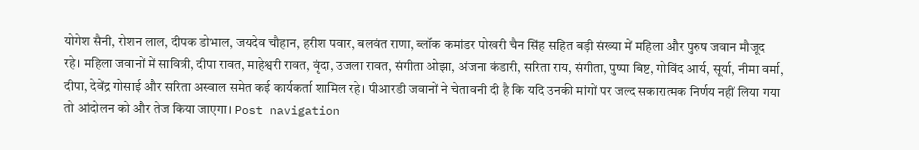योगेश सैनी, रोशन लाल, दीपक डोभाल, जयदेव चौहान, हरीश पवार, बलवंत राणा, ब्लॉक कमांडर पोखरी चैन सिंह सहित बड़ी संख्या में महिला और पुरुष जवान मौजूद रहे। महिला जवानों में सावित्री, दीपा रावत, माहेश्वरी रावत, वृंदा, उजला रावत, संगीता ओझा, अंजना कंडारी, सरिता राय, संगीता, पुष्पा बिष्ट, गोविंद आर्य, सूर्या, नीमा वर्मा, दीपा, देवेंद्र गोसाई और सरिता अस्वाल समेत कई कार्यकर्ता शामिल रहे। पीआरडी जवानों ने चेतावनी दी है कि यदि उनकी मांगों पर जल्द सकारात्मक निर्णय नहीं लिया गया तो आंदोलन को और तेज किया जाएगा। Post navigation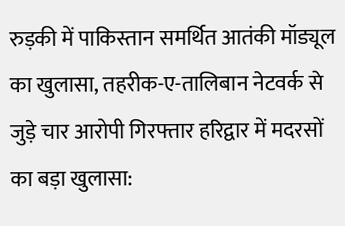रुड़की में पाकिस्तान समर्थित आतंकी मॉड्यूल का खुलासा, तहरीक-ए-तालिबान नेटवर्क से जुड़े चार आरोपी गिरफ्तार हरिद्वार में मदरसों का बड़ा खुलासा: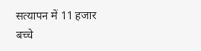सत्यापन में 11 हजार बच्चे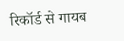रिकॉर्ड से गायब